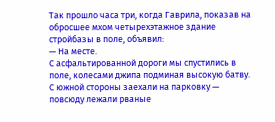Так прошло часа три, когда Гаврила, показав на обросшее мхом четырехэтажное здание стройбазы в поле, объявил:
— На месте.
С асфальтированной дороги мы спустились в поле, колесами джипа подминая высокую батву. С южной стороны заехали на парковку — повсюду лежали рваные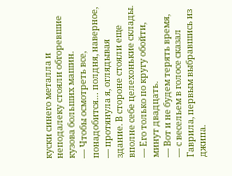куски синего металла и неподалеку стояли обгоревшие кузова больших машин.
— Чтобы осмотреть все, понадобится… полдня, наверное, — протянула я, оглядывая здание. В стороне стояли еще вполне себе целехонькие склады. — Его только по кругу обойти, минут двадцать.
— Вот и не будем терять время, — с весельем в голосе сказал Гаврила, первым выбравшись из джипа.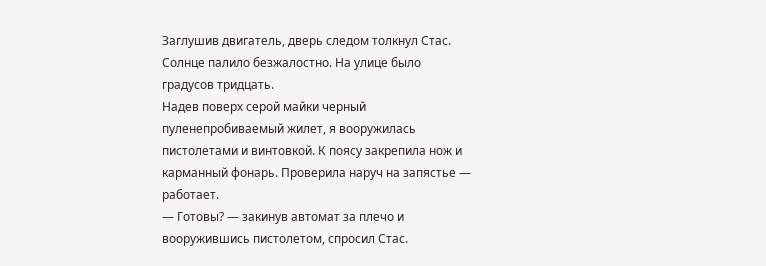Заглушив двигатель, дверь следом толкнул Стас.
Солнце палило безжалостно. На улице было градусов тридцать.
Надев поверх серой майки черный пуленепробиваемый жилет, я вооружилась пистолетами и винтовкой. К поясу закрепила нож и карманный фонарь. Проверила наруч на запястье — работает.
— Готовы? — закинув автомат за плечо и вооружившись пистолетом, спросил Стас.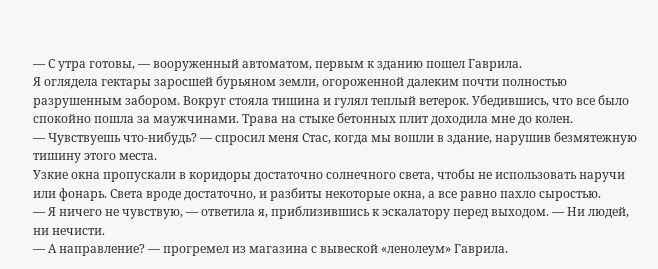— С утра готовы, — вооруженный автоматом, первым к зданию пошел Гаврила.
Я оглядела гектары заросшей бурьяном земли, огороженной далеким почти полностью разрушенным забором. Вокруг стояла тишина и гулял теплый ветерок. Убедившись, что все было спокойно пошла за маужчинами. Трава на стыке бетонных плит доходила мне до колен.
— Чувствуешь что-нибудь? — спросил меня Стас, когда мы вошли в здание, нарушив безмятежную тишину этого места.
Узкие окна пропускали в коридоры достаточно солнечного света, чтобы не использовать наручи или фонарь. Света вроде достаточно, и разбиты некоторые окна, а все равно пахло сыростью.
— Я ничего не чувствую, — ответила я, приблизившись к эскалатору перед выходом. — Ни людей, ни нечисти.
— А направление? — прогремел из магазина с вывеской «ленолеум» Гаврила.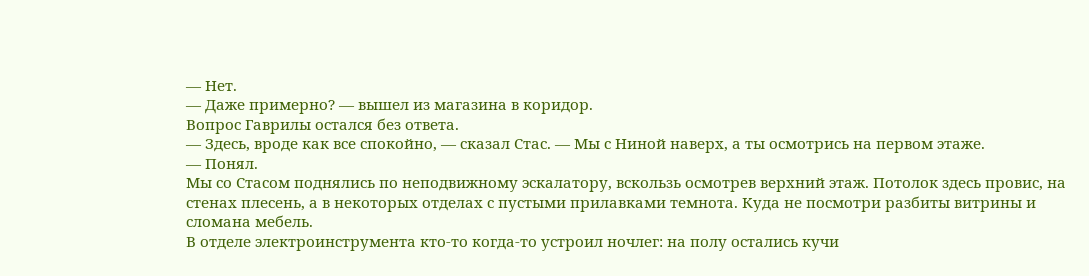— Нет.
— Даже примерно? — вышел из магазина в коридор.
Вопрос Гаврилы остался без ответа.
— Здесь, вроде как все спокойно, — сказал Стас. — Мы с Ниной наверх, а ты осмотрись на первом этаже.
— Понял.
Мы со Стасом поднялись по неподвижному эскалатору, вскользь осмотрев верхний этаж. Потолок здесь провис, на стенах плесень, а в некоторых отделах с пустыми прилавками темнота. Куда не посмотри разбиты витрины и сломана мебель.
В отделе электроинструмента кто-то когда-то устроил ночлег: на полу остались кучи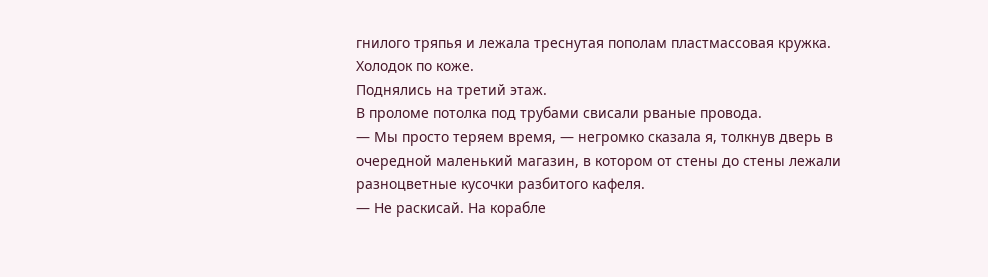гнилого тряпья и лежала треснутая пополам пластмассовая кружка.
Холодок по коже.
Поднялись на третий этаж.
В проломе потолка под трубами свисали рваные провода.
— Мы просто теряем время, — негромко сказала я, толкнув дверь в очередной маленький магазин, в котором от стены до стены лежали разноцветные кусочки разбитого кафеля.
— Не раскисай. На корабле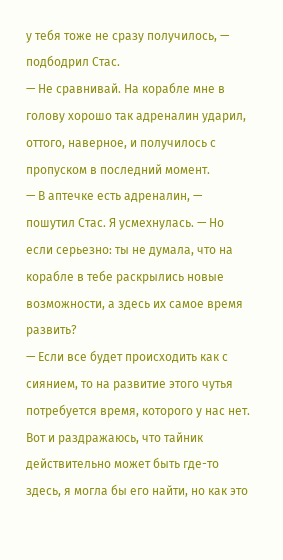у тебя тоже не сразу получилось, — подбодрил Стас.
— Не сравнивай. На корабле мне в голову хорошо так адреналин ударил, оттого, наверное, и получилось с пропуском в последний момент.
— В аптечке есть адреналин, — пошутил Стас. Я усмехнулась. — Но если серьезно: ты не думала, что на корабле в тебе раскрылись новые возможности, а здесь их самое время развить?
— Если все будет происходить как с сиянием, то на развитие этого чутья потребуется время, которого у нас нет. Вот и раздражаюсь, что тайник действительно может быть где-то здесь, я могла бы его найти, но как это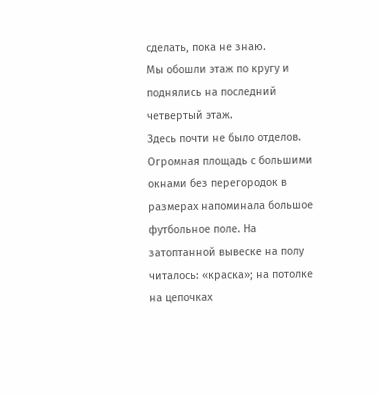сделать, пока не знаю.
Мы обошли этаж по кругу и поднялись на последний четвертый этаж.
Здесь почти не было отделов. Огромная площадь с большими окнами без перегородок в размерах напоминала большое футбольное поле. На затоптанной вывеске на полу читалось: «краска»; на потолке на цепочках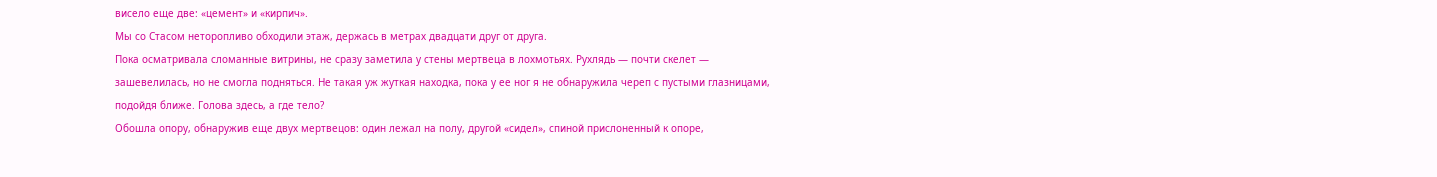висело еще две: «цемент» и «кирпич».
Мы со Стасом неторопливо обходили этаж, держась в метрах двадцати друг от друга.
Пока осматривала сломанные витрины, не сразу заметила у стены мертвеца в лохмотьях. Рухлядь — почти скелет — зашевелилась, но не смогла подняться. Не такая уж жуткая находка, пока у ее ног я не обнаружила череп с пустыми глазницами, подойдя ближе. Голова здесь, а где тело?
Обошла опору, обнаружив еще двух мертвецов: один лежал на полу, другой «сидел», спиной прислоненный к опоре,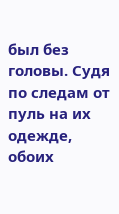был без головы. Судя по следам от пуль на их одежде, обоих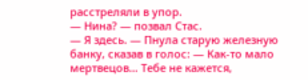расстреляли в упор.
— Нина? — позвал Стас.
— Я здесь. — Пнула старую железную банку, сказав в голос: — Как-то мало мертвецов… Тебе не кажется,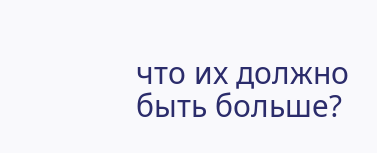что их должно быть больше?